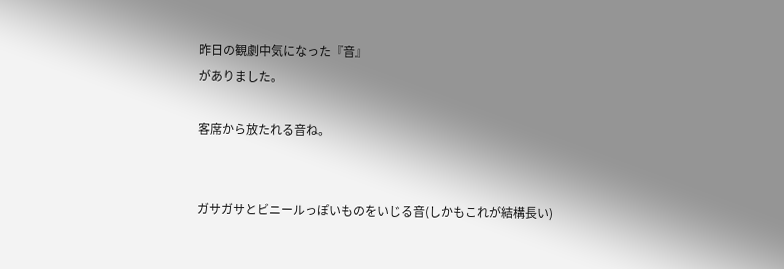昨日の観劇中気になった『音』
がありました。

客席から放たれる音ね。


ガサガサとビニールっぽいものをいじる音(しかもこれが結構長い)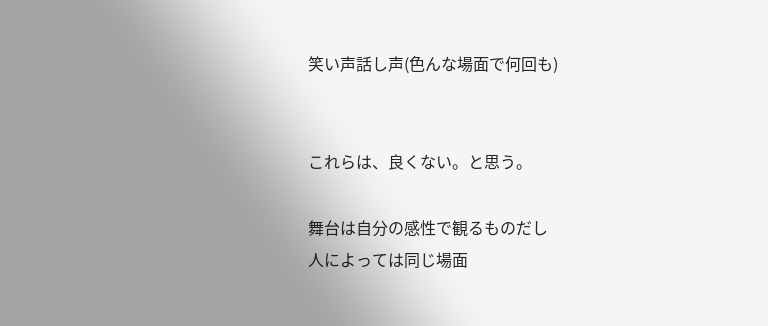笑い声話し声(色んな場面で何回も)


これらは、良くない。と思う。

舞台は自分の感性で観るものだし
人によっては同じ場面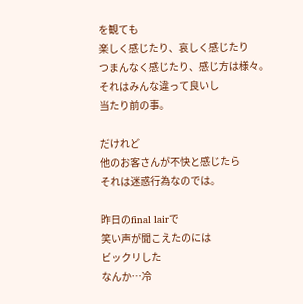を観ても
楽しく感じたり、哀しく感じたり
つまんなく感じたり、感じ方は様々。
それはみんな違って良いし
当たり前の事。

だけれど
他のお客さんが不快と感じたら
それは迷惑行為なのでは。

昨日のfinal lairで
笑い声が聞こえたのには
ビックリした
なんか…冷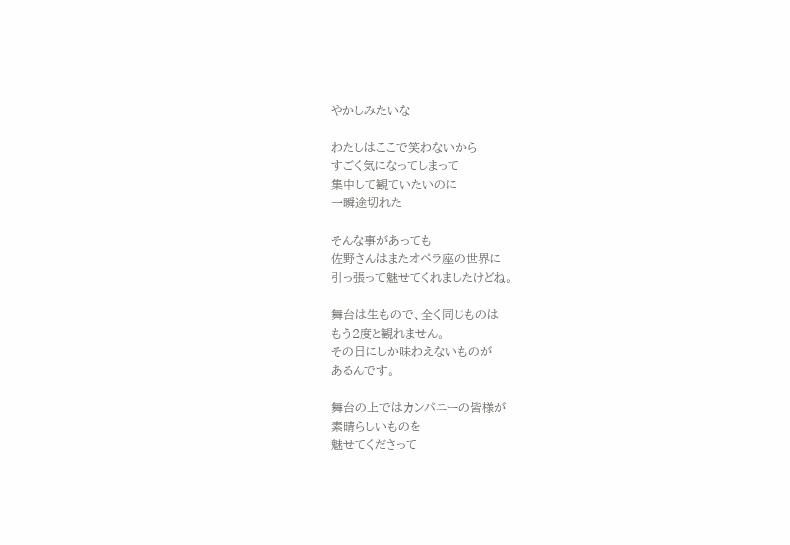やかしみたいな

わたしはここで笑わないから
すごく気になってしまって
集中して観ていたいのに
一瞬途切れた

そんな事があっても
佐野さんはまたオペラ座の世界に
引っ張って魅せてくれましたけどね。

舞台は生もので、全く同じものは
もう2度と観れません。
その日にしか味わえないものが
あるんです。

舞台の上ではカンパニーの皆様が
素晴らしいものを
魅せてくださって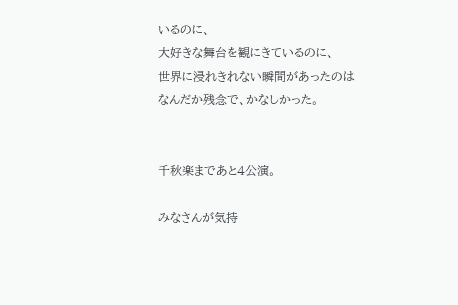いるのに、
大好きな舞台を観にきているのに、
世界に浸れきれない瞬間があったのは
なんだか残念で、かなしかった。


千秋楽まであと4公演。

みなさんが気持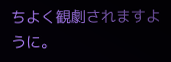ちよく観劇されますように。